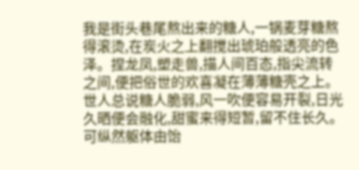我是街头巷尾熬出来的糖人,一锅麦芽糖熬得滚烫,在炭火之上翻搅出琥珀般透亮的色泽。捏龙凤,塑走兽,描人间百态,指尖流转之间,便把俗世的欢喜凝在薄薄糖壳之上。
世人总说糖人脆弱,风一吹便容易开裂,日光久晒便会融化,甜蜜来得短暂,留不住长久。可纵然躯体由饴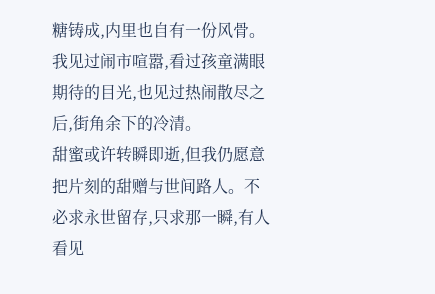糖铸成,内里也自有一份风骨。我见过闹市喧嚣,看过孩童满眼期待的目光,也见过热闹散尽之后,街角余下的冷清。
甜蜜或许转瞬即逝,但我仍愿意把片刻的甜赠与世间路人。不必求永世留存,只求那一瞬,有人看见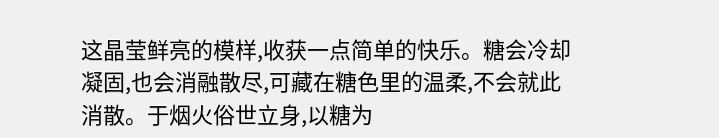这晶莹鲜亮的模样,收获一点简单的快乐。糖会冷却凝固,也会消融散尽,可藏在糖色里的温柔,不会就此消散。于烟火俗世立身,以糖为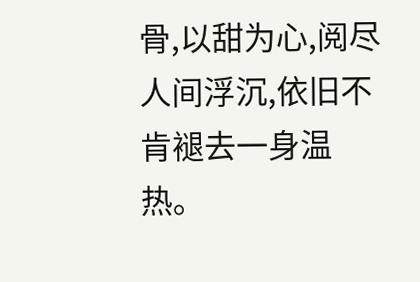骨,以甜为心,阅尽人间浮沉,依旧不肯褪去一身温热。